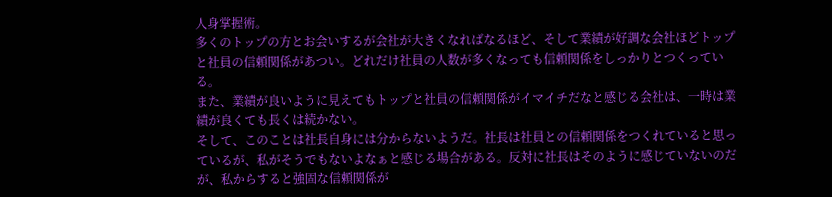人身掌握術。
多くのトップの方とお会いするが会社が大きくなればなるほど、そして業績が好調な会社ほどトップと社員の信頼関係があつい。どれだけ社員の人数が多くなっても信頼関係をしっかりとつくっている。
また、業績が良いように見えてもトップと社員の信頼関係がイマイチだなと感じる会社は、一時は業績が良くても長くは続かない。
そして、このことは社長自身には分からないようだ。社長は社員との信頼関係をつくれていると思っているが、私がそうでもないよなぁと感じる場合がある。反対に社長はそのように感じていないのだが、私からすると強固な信頼関係が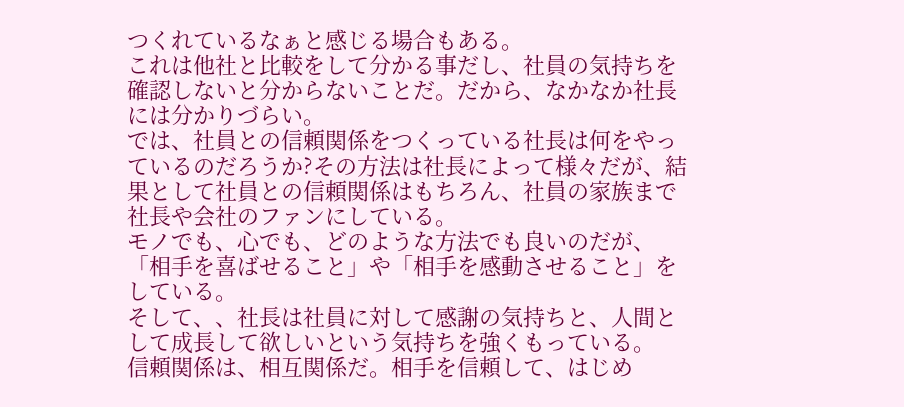つくれているなぁと感じる場合もある。
これは他社と比較をして分かる事だし、社員の気持ちを確認しないと分からないことだ。だから、なかなか社長には分かりづらい。
では、社員との信頼関係をつくっている社長は何をやっているのだろうか?その方法は社長によって様々だが、結果として社員との信頼関係はもちろん、社員の家族まで社長や会社のファンにしている。
モノでも、心でも、どのような方法でも良いのだが、「相手を喜ばせること」や「相手を感動させること」をしている。
そして、、社長は社員に対して感謝の気持ちと、人間として成長して欲しいという気持ちを強くもっている。
信頼関係は、相互関係だ。相手を信頼して、はじめ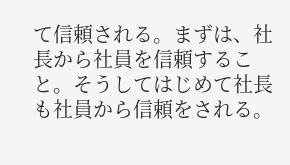て信頼される。まずは、社長から社員を信頼すること。そうしてはじめて社長も社員から信頼をされる。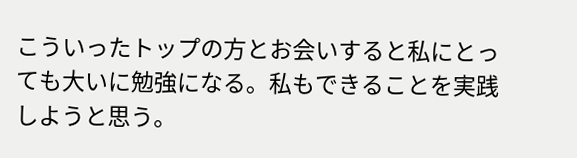こういったトップの方とお会いすると私にとっても大いに勉強になる。私もできることを実践しようと思う。